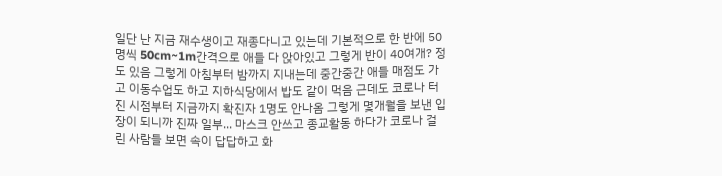일단 난 지금 재수생이고 재종다니고 있는데 기본적으로 한 반에 50명씩 50cm~1m간격으로 애들 다 앉아있고 그렇게 반이 40여개? 정도 있음 그렇게 아침부터 밤까지 지내는데 중간중간 애들 매점도 가고 이동수업도 하고 지하식당에서 밥도 같이 먹음 근데도 코로나 터진 시점부터 지금까지 확진자 1명도 안나옴 그렇게 몇개월을 보낸 입장이 되니까 진짜 일부... 마스크 안쓰고 종교활동 하다가 코로나 걸린 사람들 보면 속이 답답하고 화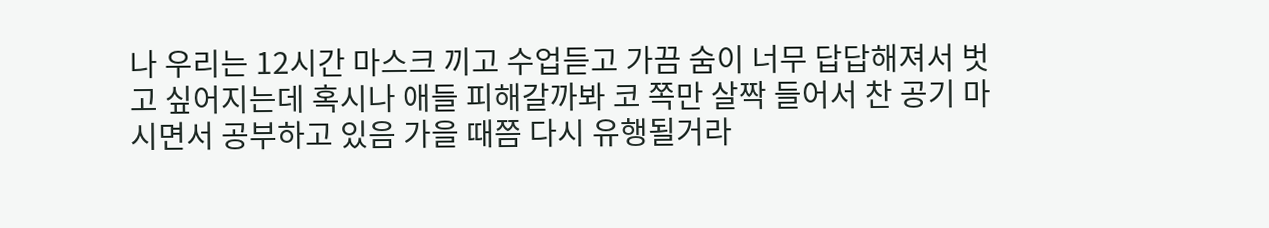나 우리는 12시간 마스크 끼고 수업듣고 가끔 숨이 너무 답답해져서 벗고 싶어지는데 혹시나 애들 피해갈까봐 코 쪽만 살짝 들어서 찬 공기 마시면서 공부하고 있음 가을 때쯤 다시 유행될거라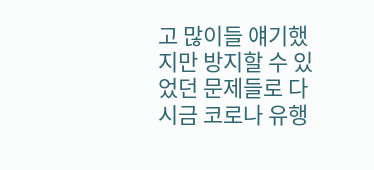고 많이들 얘기했지만 방지할 수 있었던 문제들로 다시금 코로나 유행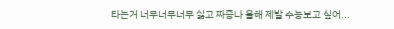타는거 너무너무너무 싫고 짜증나 올해 제발 수능보고 싶어...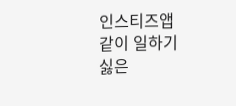인스티즈앱
같이 일하기 싫은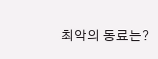최악의 동료는?